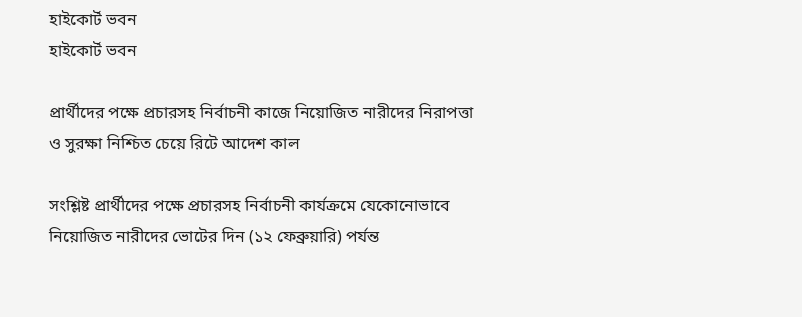হাইকোর্ট ভবন
হাইকোর্ট ভবন

প্রার্থীদের পক্ষে প্রচারসহ নির্বাচনী কাজে নিয়োজিত নারীদের নিরাপত্তা ও সুরক্ষা নিশ্চিত চেয়ে রিটে আদেশ কাল

সংশ্লিষ্ট প্রার্থীদের পক্ষে প্রচারসহ নির্বাচনী কার্যক্রমে যেকোনোভাবে নিয়োজিত নারীদের ভোটের দিন (১২ ফেব্রুয়ারি) পর্যন্ত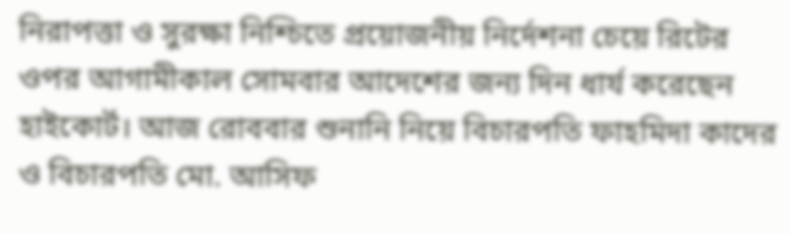নিরাপত্তা ও সুরক্ষা নিশ্চিতে প্রয়োজনীয় নির্দেশনা চেয়ে রিটের ওপর আগামীকাল সোমবার আদেশের জন্য দিন ধার্য করেছেন হাইকোর্ট। আজ রোববার শুনানি নিয়ে বিচারপতি ফাহমিদা কাদের ও বিচারপতি মো. আসিফ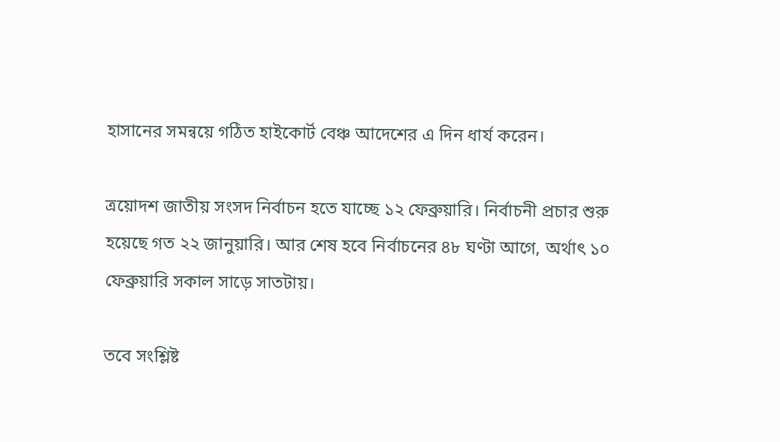হাসানের সমন্বয়ে গঠিত হাইকোর্ট বেঞ্চ আদেশের এ দিন ধার্য করেন।

ত্রয়োদশ জাতীয় সংসদ নির্বাচন হতে যাচ্ছে ১২ ফেব্রুয়ারি। নির্বাচনী প্রচার শুরু হয়েছে গত ২২ জানুয়ারি। আর শেষ হবে নির্বাচনের ৪৮ ঘণ্টা আগে, অর্থাৎ ১০ ফেব্রুয়ারি সকাল সাড়ে সাতটায়।

তবে সংশ্লিষ্ট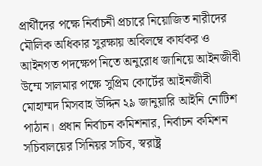প্রার্থীদের পক্ষে নির্বাচনী প্রচারে নিয়োজিত নারীদের মৌলিক অধিকার সুরক্ষায় অবিলম্বে কার্যকর ও আইনগত পদক্ষেপ নিতে অনুরোধ জানিয়ে আইনজীবী উম্মে সালমার পক্ষে সুপ্রিম কোর্টের আইনজীবী মোহাম্মদ মিসবাহ উদ্দিন ২৯ জানুয়ারি আইনি নোটিশ পাঠান। প্রধান নির্বাচন কমিশনার, নির্বাচন কমিশন সচিবালয়ের সিনিয়র সচিব, স্বরাষ্ট্র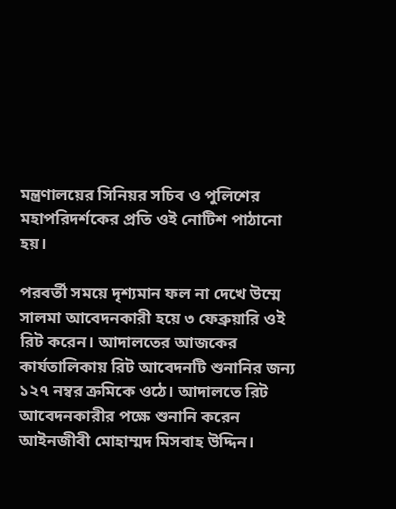মন্ত্রণালয়ের সিনিয়র সচিব ও পুলিশের মহাপরিদর্শকের প্রতি ওই নোটিশ পাঠানো হয়।

পরবর্তী সময়ে দৃশ্যমান ফল না দেখে উম্মে সালমা আবেদনকারী হয়ে ৩ ফেব্রুয়ারি ওই রিট করেন। আদালতের আজকের কার্যতালিকায় রিট আবেদনটি শুনানির জন্য ১২৭ নম্বর ক্রমিকে ওঠে। আদালতে রিট আবেদনকারীর পক্ষে শুনানি করেন আইনজীবী মোহাম্মদ মিসবাহ উদ্দিন।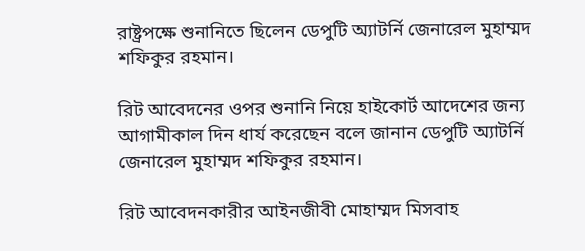রাষ্ট্রপক্ষে শুনানিতে ছিলেন ডেপুটি অ্যাটর্নি জেনারেল মুহাম্মদ শফিকুর রহমান।

রিট আবেদনের ওপর শুনানি নিয়ে হাইকোর্ট আদেশের জন্য আগামীকাল দিন ধার্য করেছেন বলে জানান ডেপুটি অ্যাটর্নি জেনারেল মুহাম্মদ শফিকুর রহমান।

রিট আবেদনকারীর আইনজীবী মোহাম্মদ মিসবাহ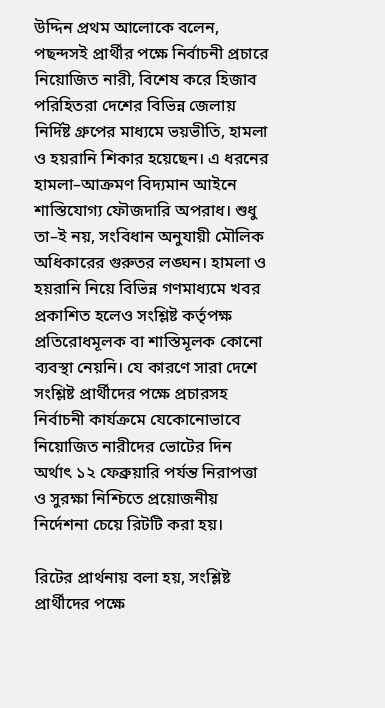উদ্দিন প্রথম আলোকে বলেন, পছন্দসই প্রার্থীর পক্ষে নির্বাচনী প্রচারে নিয়োজিত নারী, বিশেষ করে হিজাব পরিহিতরা দেশের বিভিন্ন জেলায় নির্দিষ্ট গ্রুপের মাধ্যমে ভয়ভীতি, হামলা ও হয়রানি শিকার হয়েছেন। এ ধরনের হামলা–আক্রমণ বিদ্যমান আইনে শাস্তিযোগ্য ফৌজদারি অপরাধ। শুধু তা–ই নয়, সংবিধান অনুযায়ী মৌলিক অধিকারের গুরুতর লঙ্ঘন। হামলা ও হয়রানি নিয়ে বিভিন্ন গণমাধ্যমে খবর প্রকাশিত হলেও সংশ্লিষ্ট কর্তৃপক্ষ প্রতিরোধমূলক বা শাস্তিমূলক কোনো ব্যবস্থা নেয়নি। যে কারণে সারা দেশে সংশ্লিষ্ট প্রার্থীদের পক্ষে প্রচারসহ নির্বাচনী কার্যক্রমে যেকোনোভাবে নিয়োজিত নারীদের ভোটের দিন অর্থাৎ ১২ ফেব্রুয়ারি পর্যন্ত নিরাপত্তা ও সুরক্ষা নিশ্চিতে প্রয়োজনীয় নির্দেশনা চেয়ে রিটটি করা হয়।

রিটের প্রার্থনায় বলা হয়, সংশ্লিষ্ট প্রার্থীদের পক্ষে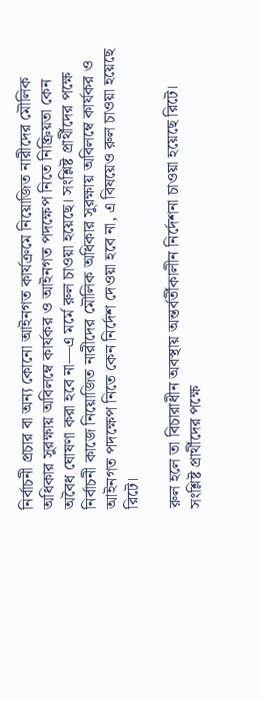নির্বাচনী প্রচার বা অন্য কোনো আইনগত কার্যক্রমে নিয়োজিত নারীদের মৌলিক অধিকার সুরক্ষায় অবিলম্বে কার্যকর ও আইনগত পদক্ষেপ নিতে নিষ্ক্রিয়তা কেন অবৈধ ঘোষণা করা হবে না—এ মর্মে রুল চাওয়া হয়েছে। সংশ্লিষ্ট প্রার্থীদের পক্ষে নির্বাচনী কাজে নিয়োজিত নারীদের মৌলিক অধিকার সুরক্ষায় অবিলম্বে কার্যকর ও আইনগত পদক্ষেপ নিতে কেন নির্দেশ দেওয়া হবে না, এ বিষয়েও রুল চাওয়া হয়েছে রিটে।

রুল হলে তা বিচারাধীন অবস্থায় অন্তর্বর্তীকালীন নির্দেশনা চাওয়া হয়েছে রিটে। সংশ্লিষ্ট প্রার্থীদের পক্ষে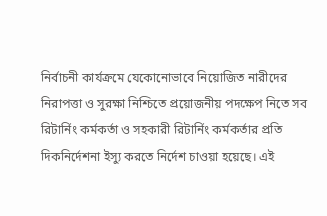নির্বাচনী কার্যক্রমে যেকোনোভাবে নিয়োজিত নারীদের নিরাপত্তা ও সুরক্ষা নিশ্চিতে প্রয়োজনীয় পদক্ষেপ নিতে সব রিটার্নিং কর্মকর্তা ও সহকারী রিটার্নিং কর্মকর্তার প্রতি দিকনির্দেশনা ইস্যু করতে নির্দেশ চাওয়া হয়েছে। এই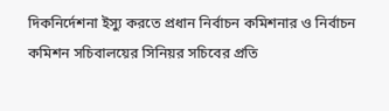দিকনির্দেশনা ইস্যু করতে প্রধান নির্বাচন কমিশনার ও নির্বাচন কমিশন সচিবালয়ের সিনিয়র সচিবের প্রতি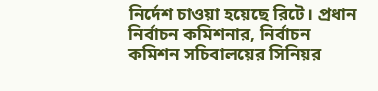নির্দেশ চাওয়া হয়েছে রিটে। প্রধান নির্বাচন কমিশনার, নির্বাচন কমিশন সচিবালয়ের সিনিয়র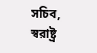সচিব, স্বরাষ্ট্র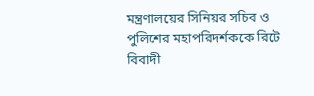মন্ত্রণালয়ের সিনিয়র সচিব ও পুলিশের মহাপরিদর্শককে রিটে বিবাদী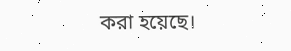করা হয়েছে।